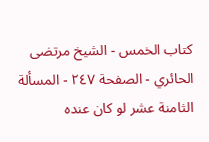كتاب الخمس - الشيخ مرتضى الحائري - الصفحة ٢٤٧ - المسألة الثامنة عشر لو كان عنده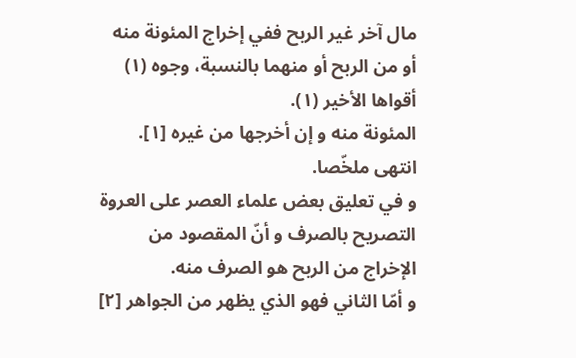مال آخر غير الربح ففي إخراج المئونة منه أو من الربح أو منهما بالنسبة، وجوه (١)
أقواها الأخير (١).
المئونة منه و إن أخرجها من غيره [١]. انتهى ملخّصا.
و في تعليق بعض علماء العصر على العروة التصريح بالصرف و أنّ المقصود من الإخراج من الربح هو الصرف منه.
و أمّا الثاني فهو الذي يظهر من الجواهر [٢]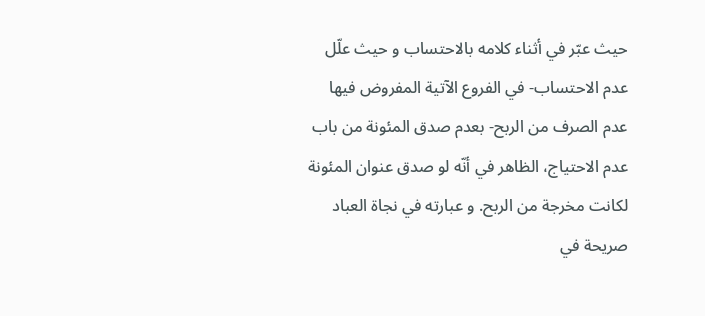حيث عبّر في أثناء كلامه بالاحتساب و حيث علّل عدم الاحتساب- في الفروع الآتية المفروض فيها عدم الصرف من الربح- بعدم صدق المئونة من باب عدم الاحتياج، الظاهر في أنّه لو صدق عنوان المئونة لكانت مخرجة من الربح. و عبارته في نجاة العباد صريحة في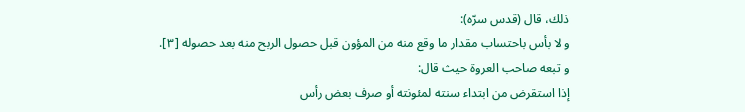ذلك، قال (قدس سرّه):
و لا بأس باحتساب مقدار ما وقع منه من المؤون قبل حصول الربح منه بعد حصوله [٣].
و تبعه صاحب العروة حيث قال:
إذا استقرض من ابتداء سنته لمئونته أو صرف بعض رأس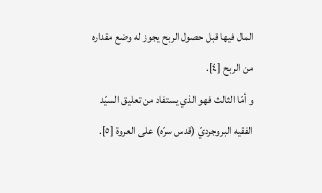المال فيها قبل حصول الربح يجوز له وضع مقداره من الربح [٤].
و أمّا الثالث فهو الذي يستفاد من تعليق السيّد الفقيه البروجرديّ (قدس سرّه) على العروة [٥].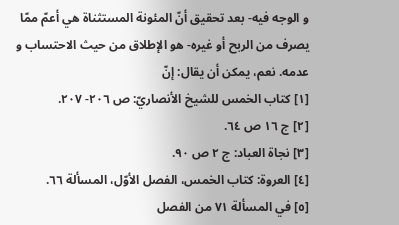و الوجه فيه- بعد تحقيق أنّ المئونة المستثناة هي أعمّ ممّا يصرف من الربح أو غيره- هو الإطلاق من حيث الاحتساب و عدمه. نعم، يمكن أن يقال: إنّ
[١] كتاب الخمس للشيخ الأنصاريّ: ص ٢٠٦- ٢٠٧.
[٢] ج ١٦ ص ٦٤.
[٣] نجاة العباد: ج ٢ ص ٩٠.
[٤] العروة: كتاب الخمس، الفصل الأوّل، المسألة ٦٦.
[٥] في المسألة ٧١ من الفصل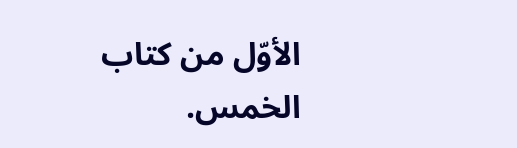الأوّل من كتاب الخمس.